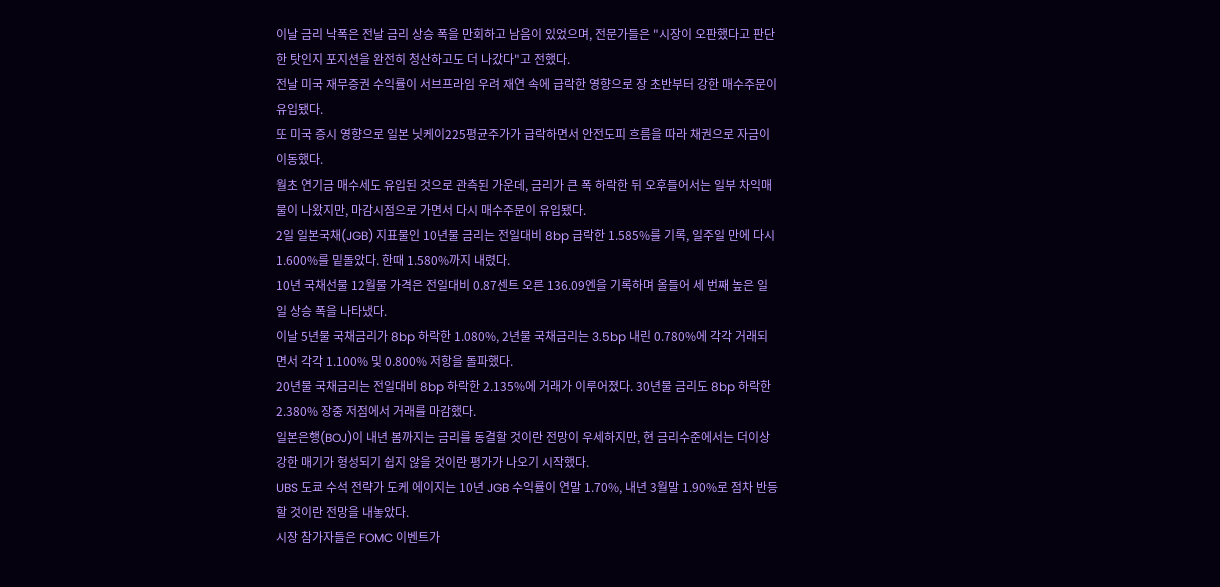이날 금리 낙폭은 전날 금리 상승 폭을 만회하고 남음이 있었으며, 전문가들은 "시장이 오판했다고 판단한 탓인지 포지션을 완전히 청산하고도 더 나갔다"고 전했다.
전날 미국 재무증권 수익률이 서브프라임 우려 재연 속에 급락한 영향으로 장 초반부터 강한 매수주문이 유입됐다.
또 미국 증시 영향으로 일본 닛케이225평균주가가 급락하면서 안전도피 흐름을 따라 채권으로 자금이 이동했다.
월초 연기금 매수세도 유입된 것으로 관측된 가운데, 금리가 큰 폭 하락한 뒤 오후들어서는 일부 차익매물이 나왔지만, 마감시점으로 가면서 다시 매수주문이 유입됐다.
2일 일본국채(JGB) 지표물인 10년물 금리는 전일대비 8bp 급락한 1.585%를 기록, 일주일 만에 다시 1.600%를 밑돌았다. 한때 1.580%까지 내렸다.
10년 국채선물 12월물 가격은 전일대비 0.87센트 오른 136.09엔을 기록하며 올들어 세 번째 높은 일일 상승 폭을 나타냈다.
이날 5년물 국채금리가 8bp 하락한 1.080%, 2년물 국채금리는 3.5bp 내린 0.780%에 각각 거래되면서 각각 1.100% 및 0.800% 저항을 돌파했다.
20년물 국채금리는 전일대비 8bp 하락한 2.135%에 거래가 이루어졌다. 30년물 금리도 8bp 하락한 2.380% 장중 저점에서 거래를 마감했다.
일본은행(BOJ)이 내년 봄까지는 금리를 동결할 것이란 전망이 우세하지만, 현 금리수준에서는 더이상 강한 매기가 형성되기 쉽지 않을 것이란 평가가 나오기 시작했다.
UBS 도쿄 수석 전략가 도케 에이지는 10년 JGB 수익률이 연말 1.70%, 내년 3월말 1.90%로 점차 반등할 것이란 전망을 내놓았다.
시장 참가자들은 FOMC 이벤트가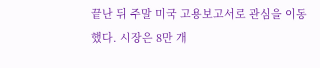끝난 뒤 주말 미국 고용보고서로 관심을 이동했다. 시장은 8만 개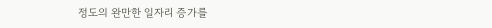정도의 완만한 일자리 증가를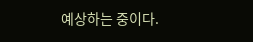예상하는 중이다.